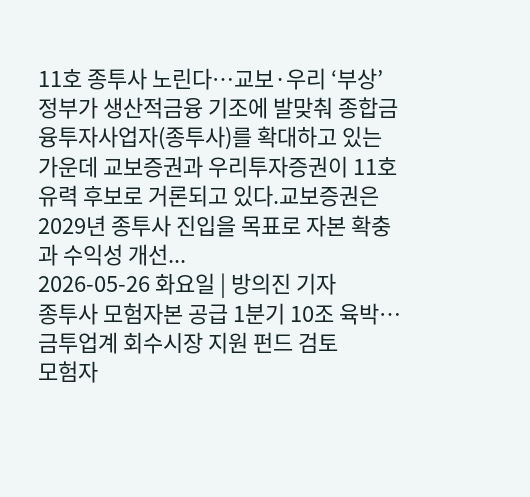11호 종투사 노린다…교보·우리 ‘부상’
정부가 생산적금융 기조에 발맞춰 종합금융투자사업자(종투사)를 확대하고 있는 가운데 교보증권과 우리투자증권이 11호 유력 후보로 거론되고 있다.교보증권은 2029년 종투사 진입을 목표로 자본 확충과 수익성 개선...
2026-05-26 화요일 | 방의진 기자
종투사 모험자본 공급 1분기 10조 육박…금투업계 회수시장 지원 펀드 검토
모험자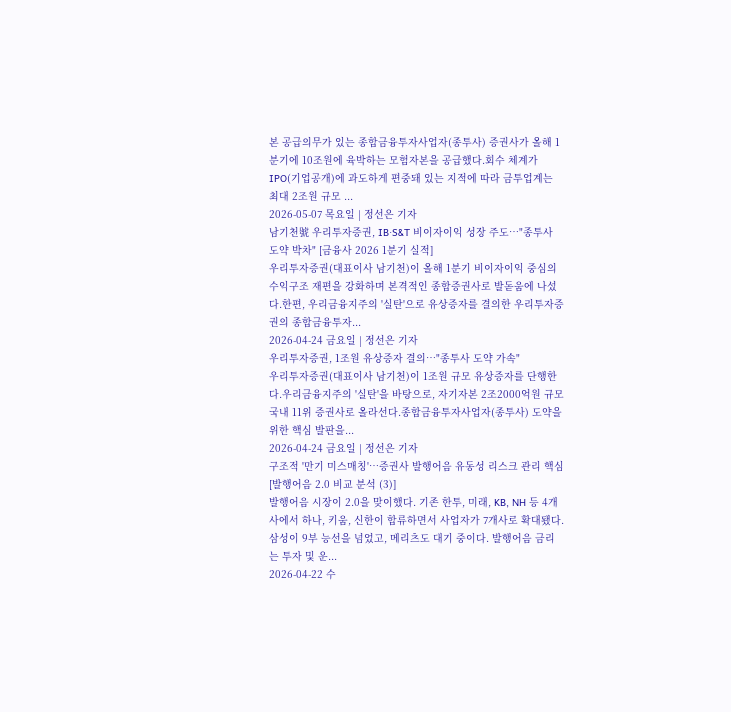본 공급의무가 있는 종합금융투자사업자(종투사) 증권사가 올해 1분기에 10조원에 육박하는 모험자본을 공급했다.회수 체계가 IPO(기업공개)에 과도하게 편중돼 있는 지적에 따라 금투업계는 최대 2조원 규모 ...
2026-05-07 목요일 | 정선은 기자
남기천號 우리투자증권, IB·S&T 비이자이익 성장 주도…"종투사 도약 박차" [금융사 2026 1분기 실적]
우리투자증권(대표이사 남기천)이 올해 1분기 비이자이익 중심의 수익구조 재편을 강화하며 본격적인 종합증권사로 발돋움에 나섰다.한편, 우리금융지주의 '실탄'으로 유상증자를 결의한 우리투자증권의 종합금융투자...
2026-04-24 금요일 | 정선은 기자
우리투자증권, 1조원 유상증자 결의…"종투사 도약 가속"
우리투자증권(대표이사 남기천)이 1조원 규모 유상증자를 단행한다.우리금융지주의 '실탄'을 바탕으로, 자기자본 2조2000억원 규모 국내 11위 증권사로 올라선다.종합금융투자사업자(종투사) 도약을 위한 핵심 발판을...
2026-04-24 금요일 | 정선은 기자
구조적 '만기 미스매칭'…증권사 발행어음 유동성 리스크 관리 핵심 [발행어음 2.0 비교 분석 (3)]
발행어음 시장이 2.0을 맞이했다. 기존 한투, 미래, KB, NH 등 4개사에서 하나, 키움, 신한이 합류하면서 사업자가 7개사로 확대됐다. 삼성이 9부 능선을 넘었고, 메리츠도 대기 중이다. 발행어음 금리는 투자 및 운...
2026-04-22 수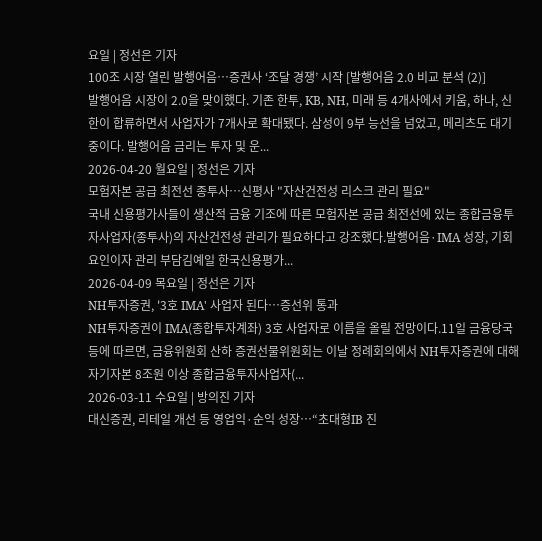요일 | 정선은 기자
100조 시장 열린 발행어음…증권사 ‘조달 경쟁’ 시작 [발행어음 2.0 비교 분석 (2)]
발행어음 시장이 2.0을 맞이했다. 기존 한투, KB, NH, 미래 등 4개사에서 키움, 하나, 신한이 합류하면서 사업자가 7개사로 확대됐다. 삼성이 9부 능선을 넘었고, 메리츠도 대기 중이다. 발행어음 금리는 투자 및 운...
2026-04-20 월요일 | 정선은 기자
모험자본 공급 최전선 종투사…신평사 "자산건전성 리스크 관리 필요"
국내 신용평가사들이 생산적 금융 기조에 따른 모험자본 공급 최전선에 있는 종합금융투자사업자(종투사)의 자산건전성 관리가 필요하다고 강조했다.발행어음·IMA 성장, 기회 요인이자 관리 부담김예일 한국신용평가...
2026-04-09 목요일 | 정선은 기자
NH투자증권, '3호 IMA' 사업자 된다…증선위 통과
NH투자증권이 IMA(종합투자계좌) 3호 사업자로 이름을 올릴 전망이다.11일 금융당국 등에 따르면, 금융위원회 산하 증권선물위원회는 이날 정례회의에서 NH투자증권에 대해 자기자본 8조원 이상 종합금융투자사업자(...
2026-03-11 수요일 | 방의진 기자
대신증권, 리테일 개선 등 영업익·순익 성장…“초대형IB 진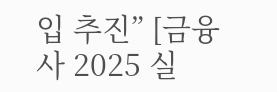입 추진” [금융사 2025 실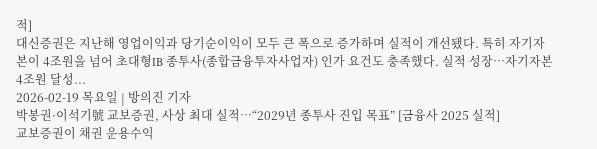적]
대신증권은 지난해 영업이익과 당기순이익이 모두 큰 폭으로 증가하며 실적이 개선됐다. 특히 자기자본이 4조원을 넘어 초대형IB 종투사(종합금융투자사업자) 인가 요건도 충족했다. 실적 성장…자기자본 4조원 달성...
2026-02-19 목요일 | 방의진 기자
박봉권·이석기號 교보증권, 사상 최대 실적…“2029년 종투사 진입 목표” [금융사 2025 실적]
교보증권이 채권 운용수익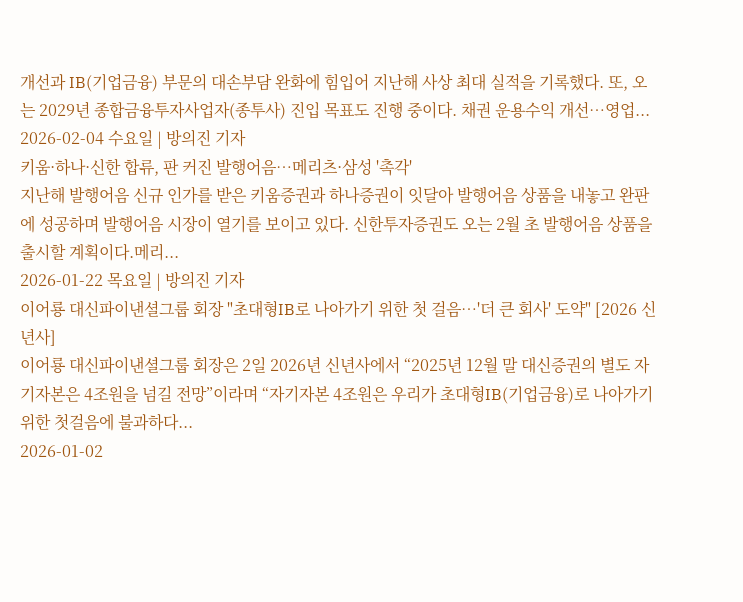개선과 IB(기업금융) 부문의 대손부담 완화에 힘입어 지난해 사상 최대 실적을 기록했다. 또, 오는 2029년 종합금융투자사업자(종투사) 진입 목표도 진행 중이다. 채권 운용수익 개선…영업...
2026-02-04 수요일 | 방의진 기자
키움·하나·신한 합류, 판 커진 발행어음…메리츠·삼성 '촉각'
지난해 발행어음 신규 인가를 받은 키움증권과 하나증권이 잇달아 발행어음 상품을 내놓고 완판에 성공하며 발행어음 시장이 열기를 보이고 있다. 신한투자증권도 오는 2월 초 발행어음 상품을 출시할 계획이다.메리...
2026-01-22 목요일 | 방의진 기자
이어룡 대신파이낸셜그룹 회장 "초대형IB로 나아가기 위한 첫 걸음…'더 큰 회사' 도약" [2026 신년사]
이어룡 대신파이낸셜그룹 회장은 2일 2026년 신년사에서 “2025년 12월 말 대신증권의 별도 자기자본은 4조원을 넘길 전망”이라며 “자기자본 4조원은 우리가 초대형IB(기업금융)로 나아가기 위한 첫걸음에 불과하다...
2026-01-02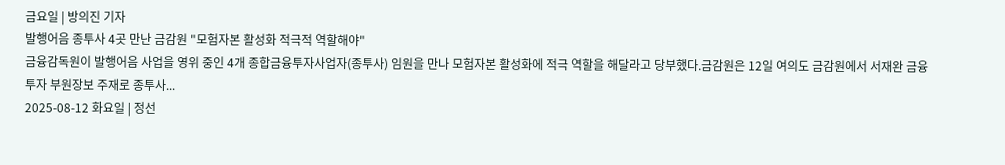금요일 | 방의진 기자
발행어음 종투사 4곳 만난 금감원 "모험자본 활성화 적극적 역할해야"
금융감독원이 발행어음 사업을 영위 중인 4개 종합금융투자사업자(종투사) 임원을 만나 모험자본 활성화에 적극 역할을 해달라고 당부했다.금감원은 12일 여의도 금감원에서 서재완 금융투자 부원장보 주재로 종투사...
2025-08-12 화요일 | 정선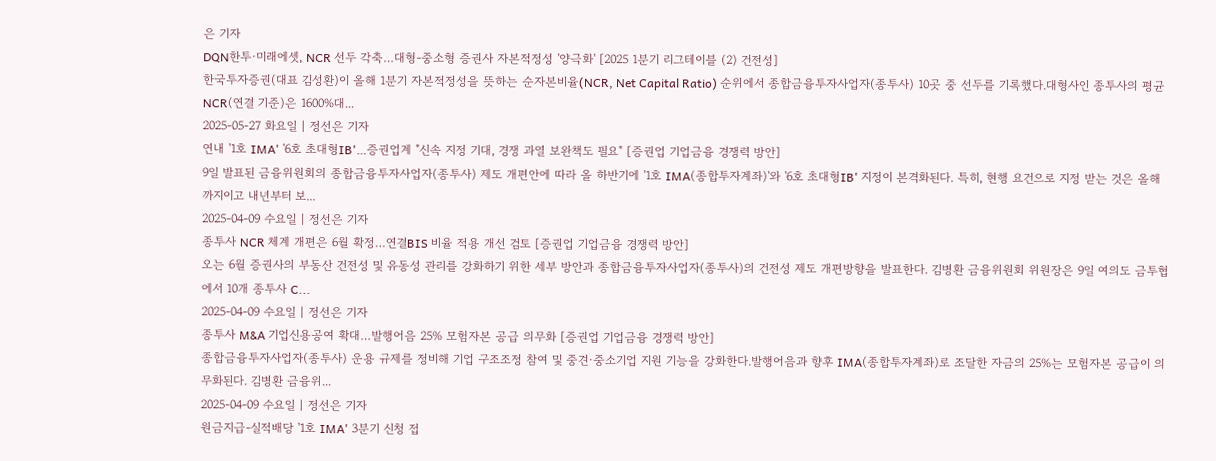은 기자
DQN한투·미래에셋, NCR 선두 각축…대형-중소형 증권사 자본적정성 '양극화' [2025 1분기 리그테이블 (2) 건전성]
한국투자증권(대표 김성환)이 올해 1분기 자본적정성을 뜻하는 순자본비율(NCR, Net Capital Ratio) 순위에서 종합금융투자사업자(종투사) 10곳 중 선두를 기록했다.대형사인 종투사의 평균 NCR(연결 기준)은 1600%대...
2025-05-27 화요일 | 정선은 기자
연내 '1호 IMA' '6호 초대형IB'…증권업계 "신속 지정 기대, 경쟁 과열 보완책도 필요" [증권업 기업금융 경쟁력 방안]
9일 발표된 금융위원회의 종합금융투자사업자(종투사) 제도 개편안에 따라 올 하반기에 '1호 IMA(종합투자계좌)'와 '6호 초대형IB' 지정이 본격화된다. 특히, 현행 요건으로 지정 받는 것은 올해까지이고 내년부터 보...
2025-04-09 수요일 | 정선은 기자
종투사 NCR 체계 개편은 6월 확정…연결BIS 비율 적용 개선 검토 [증권업 기업금융 경쟁력 방안]
오는 6월 증권사의 부동산 건전성 및 유동성 관리를 강화하기 위한 세부 방안과 종합금융투자사업자(종투사)의 건전성 제도 개편방향을 발표한다. 김병환 금융위원회 위원장은 9일 여의도 금투협에서 10개 종투사 C...
2025-04-09 수요일 | 정선은 기자
종투사 M&A 기업신용공여 확대…발행어음 25% 모험자본 공급 의무화 [증권업 기업금융 경쟁력 방안]
종합금융투자사업자(종투사) 운용 규제를 정비해 기업 구조조정 참여 및 중견·중소기업 지원 기능을 강화한다.발행어음과 향후 IMA(종합투자계좌)로 조달한 자금의 25%는 모험자본 공급이 의무화된다. 김병환 금융위...
2025-04-09 수요일 | 정선은 기자
원금지급-실적배당 '1호 IMA' 3분기 신청 접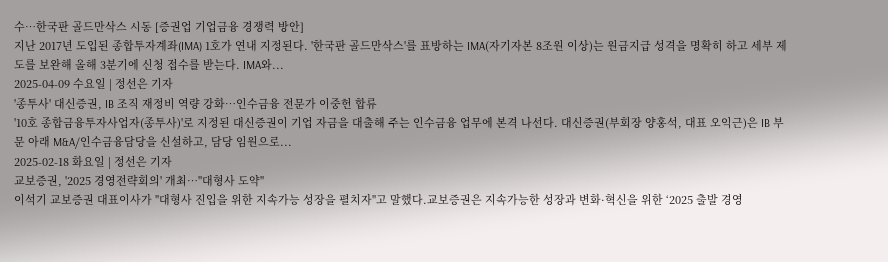수…한국판 골드만삭스 시동 [증권업 기업금융 경쟁력 방안]
지난 2017년 도입된 종합투자계좌(IMA) 1호가 연내 지정된다. '한국판 골드만삭스'를 표방하는 IMA(자기자본 8조원 이상)는 원금지급 성격을 명확히 하고 세부 제도를 보완해 올해 3분기에 신청 접수를 받는다. IMA와...
2025-04-09 수요일 | 정선은 기자
'종투사' 대신증권, IB 조직 재정비 역량 강화…인수금융 전문가 이중헌 합류
'10호 종합금융투자사업자(종투사)'로 지정된 대신증권이 기업 자금을 대출해 주는 인수금융 업무에 본격 나선다. 대신증권(부회장 양홍석, 대표 오익근)은 IB 부문 아래 M&A/인수금융담당을 신설하고, 담당 임원으로...
2025-02-18 화요일 | 정선은 기자
교보증권, '2025 경영전략회의' 개최…"대형사 도약"
이석기 교보증권 대표이사가 "대형사 진입을 위한 지속가능 성장을 펼치자"고 말했다.교보증권은 지속가능한 성장과 변화·혁신을 위한 ‘2025 출발 경영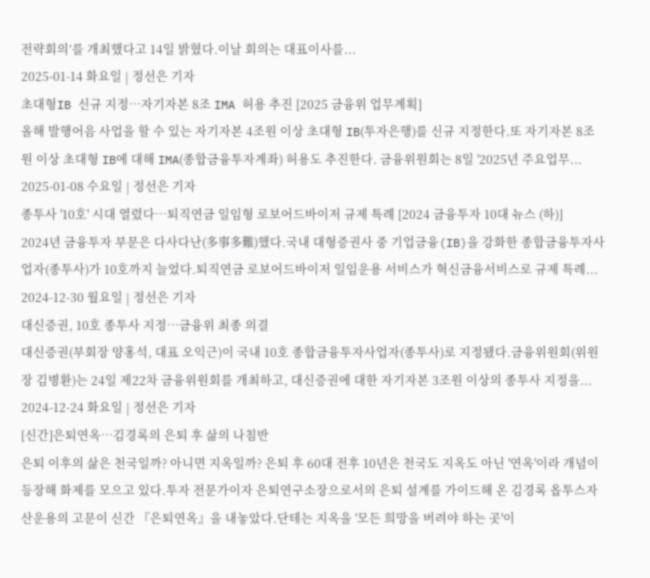전략회의’를 개최했다고 14일 밝혔다.이날 회의는 대표이사를...
2025-01-14 화요일 | 정선은 기자
초대형IB 신규 지정…자기자본 8조 IMA 허용 추진 [2025 금융위 업무계획]
올해 발행어음 사업을 할 수 있는 자기자본 4조원 이상 초대형 IB(투자은행)를 신규 지정한다.또 자기자본 8조원 이상 초대형 IB에 대해 IMA(종합금융투자계좌) 허용도 추진한다. 금융위원회는 8일 '2025년 주요업무...
2025-01-08 수요일 | 정선은 기자
종투사 '10호' 시대 열렸다…퇴직연금 일임형 로보어드바이저 규제 특례 [2024 금융투자 10대 뉴스 (하)]
2024년 금융투자 부문은 다사다난(多事多難)했다.국내 대형증권사 중 기업금융(IB)을 강화한 종합금융투자사업자(종투사)가 10호까지 늘었다.퇴직연금 로보어드바이저 일임운용 서비스가 혁신금융서비스로 규제 특례...
2024-12-30 월요일 | 정선은 기자
대신증권, 10호 종투사 지정…금융위 최종 의결
대신증권(부회장 양홍석, 대표 오익근)이 국내 10호 종합금융투자사업자(종투사)로 지정됐다.금융위원회(위원장 김병환)는 24일 제22차 금융위원회를 개최하고, 대신증권에 대한 자기자본 3조원 이상의 종투사 지정을...
2024-12-24 화요일 | 정선은 기자
[신간]은퇴연옥…김경록의 은퇴 후 삶의 나침반
은퇴 이후의 삶은 천국일까? 아니면 지옥일까? 은퇴 후 60대 전후 10년은 천국도 지옥도 아닌 '연옥'이라 개념이 등장해 화제를 모으고 있다.투자 전문가이자 은퇴연구소장으로서의 은퇴 설계를 가이드해 온 김경록 옵투스자산운용의 고문이 신간 『은퇴연옥』을 내놓았다.단테는 지옥을 '모든 희망을 버려야 하는 곳'이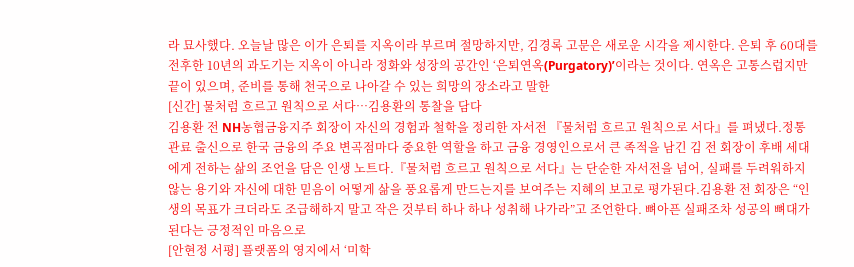라 묘사했다. 오늘날 많은 이가 은퇴를 지옥이라 부르며 절망하지만, 김경록 고문은 새로운 시각을 제시한다. 은퇴 후 60대를 전후한 10년의 과도기는 지옥이 아니라 정화와 성장의 공간인 ‘은퇴연옥(Purgatory)’이라는 것이다. 연옥은 고통스럽지만 끝이 있으며, 준비를 통해 천국으로 나아갈 수 있는 희망의 장소라고 말한
[신간] 물처럼 흐르고 원칙으로 서다…김용환의 통찰을 담다
김용환 전 NH농협금융지주 회장이 자신의 경험과 철학을 정리한 자서전 『물처럼 흐르고 원칙으로 서다』를 펴냈다.정통 관료 출신으로 한국 금융의 주요 변곡점마다 중요한 역할을 하고 금융 경영인으로서 큰 족적을 남긴 김 전 회장이 후배 세대에게 전하는 삶의 조언을 담은 인생 노트다.『물처럼 흐르고 원칙으로 서다』는 단순한 자서전을 넘어, 실패를 두려워하지 않는 용기와 자신에 대한 믿음이 어떻게 삶을 풍요롭게 만드는지를 보여주는 지혜의 보고로 평가된다.김용환 전 회장은 “인생의 목표가 크더라도 조급해하지 말고 작은 것부터 하나 하나 성취해 나가라”고 조언한다. 뼈아픈 실패조차 성공의 뼈대가 된다는 긍정적인 마음으로
[안현정 서평] 플랫폼의 영지에서 ‘미학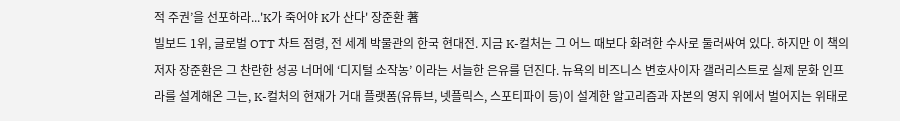적 주권’을 선포하라...'K가 죽어야 K가 산다' 장준환 著
빌보드 1위, 글로벌 OTT 차트 점령, 전 세계 박물관의 한국 현대전. 지금 K-컬처는 그 어느 때보다 화려한 수사로 둘러싸여 있다. 하지만 이 책의 저자 장준환은 그 찬란한 성공 너머에 ‘디지털 소작농’ 이라는 서늘한 은유를 던진다. 뉴욕의 비즈니스 변호사이자 갤러리스트로 실제 문화 인프라를 설계해온 그는, K-컬처의 현재가 거대 플랫폼(유튜브, 넷플릭스, 스포티파이 등)이 설계한 알고리즘과 자본의 영지 위에서 벌어지는 위태로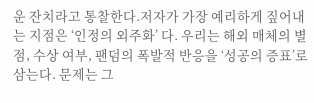운 잔치라고 통찰한다.저자가 가장 예리하게 짚어내는 지점은 ‘인정의 외주화’ 다. 우리는 해외 매체의 별점, 수상 여부, 팬덤의 폭발적 반응을 ‘성공의 증표’로 삼는다. 문제는 그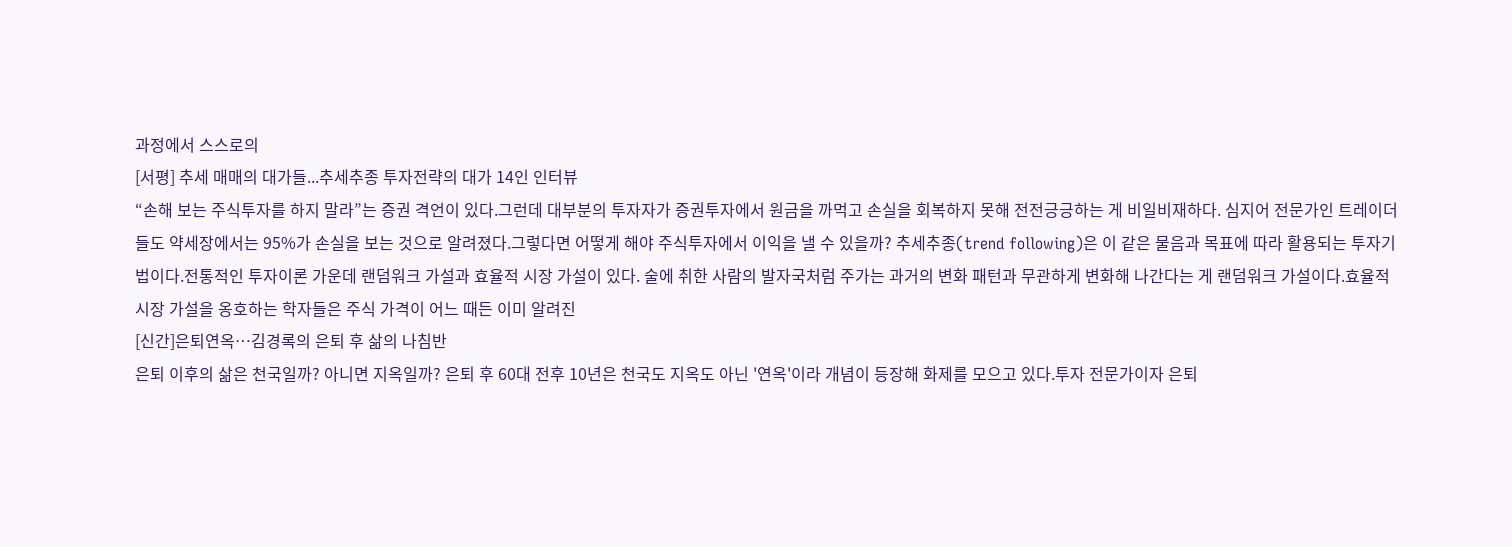과정에서 스스로의
[서평] 추세 매매의 대가들...추세추종 투자전략의 대가 14인 인터뷰
“손해 보는 주식투자를 하지 말라”는 증권 격언이 있다.그런데 대부분의 투자자가 증권투자에서 원금을 까먹고 손실을 회복하지 못해 전전긍긍하는 게 비일비재하다. 심지어 전문가인 트레이더들도 약세장에서는 95%가 손실을 보는 것으로 알려졌다.그렇다면 어떻게 해야 주식투자에서 이익을 낼 수 있을까? 추세추종(trend following)은 이 같은 물음과 목표에 따라 활용되는 투자기법이다.전통적인 투자이론 가운데 랜덤워크 가설과 효율적 시장 가설이 있다. 술에 취한 사람의 발자국처럼 주가는 과거의 변화 패턴과 무관하게 변화해 나간다는 게 랜덤워크 가설이다.효율적 시장 가설을 옹호하는 학자들은 주식 가격이 어느 때든 이미 알려진
[신간]은퇴연옥…김경록의 은퇴 후 삶의 나침반
은퇴 이후의 삶은 천국일까? 아니면 지옥일까? 은퇴 후 60대 전후 10년은 천국도 지옥도 아닌 '연옥'이라 개념이 등장해 화제를 모으고 있다.투자 전문가이자 은퇴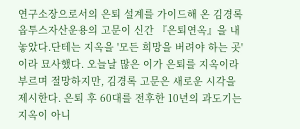연구소장으로서의 은퇴 설계를 가이드해 온 김경록 옵투스자산운용의 고문이 신간 『은퇴연옥』을 내놓았다.단테는 지옥을 '모든 희망을 버려야 하는 곳'이라 묘사했다. 오늘날 많은 이가 은퇴를 지옥이라 부르며 절망하지만, 김경록 고문은 새로운 시각을 제시한다. 은퇴 후 60대를 전후한 10년의 과도기는 지옥이 아니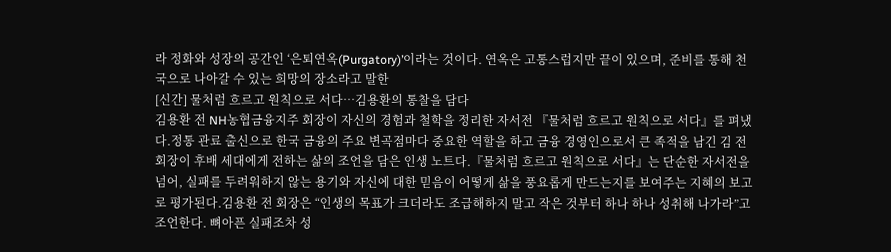라 정화와 성장의 공간인 ‘은퇴연옥(Purgatory)’이라는 것이다. 연옥은 고통스럽지만 끝이 있으며, 준비를 통해 천국으로 나아갈 수 있는 희망의 장소라고 말한
[신간] 물처럼 흐르고 원칙으로 서다…김용환의 통찰을 담다
김용환 전 NH농협금융지주 회장이 자신의 경험과 철학을 정리한 자서전 『물처럼 흐르고 원칙으로 서다』를 펴냈다.정통 관료 출신으로 한국 금융의 주요 변곡점마다 중요한 역할을 하고 금융 경영인으로서 큰 족적을 남긴 김 전 회장이 후배 세대에게 전하는 삶의 조언을 담은 인생 노트다.『물처럼 흐르고 원칙으로 서다』는 단순한 자서전을 넘어, 실패를 두려워하지 않는 용기와 자신에 대한 믿음이 어떻게 삶을 풍요롭게 만드는지를 보여주는 지혜의 보고로 평가된다.김용환 전 회장은 “인생의 목표가 크더라도 조급해하지 말고 작은 것부터 하나 하나 성취해 나가라”고 조언한다. 뼈아픈 실패조차 성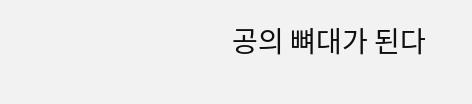공의 뼈대가 된다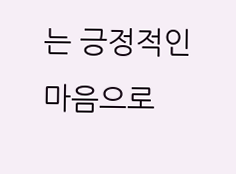는 긍정적인 마음으로